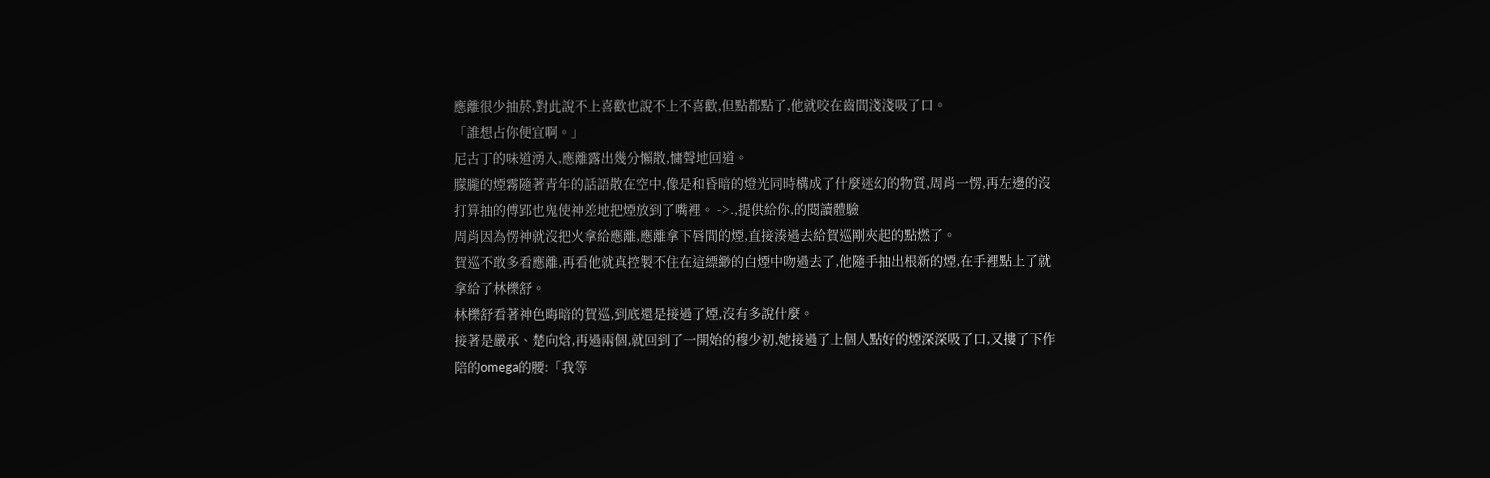應離很少抽菸,對此說不上喜歡也說不上不喜歡,但點都點了,他就咬在齒間淺淺吸了口。
「誰想占你便宜啊。」
尼古丁的味道湧入,應離露出幾分懶散,慵聲地回道。
朦朧的煙霧隨著青年的話語散在空中,像是和昏暗的燈光同時構成了什麼迷幻的物質,周肖一愣,再左邊的沒打算抽的傅郢也鬼使神差地把煙放到了嘴裡。 ->.,提供給你,的閱讀體驗
周肖因為愣神就沒把火拿給應離,應離拿下唇間的煙,直接湊過去給賀巡剛夾起的點燃了。
賀巡不敢多看應離,再看他就真控製不住在這縹緲的白煙中吻過去了,他隨手抽出根新的煙,在手裡點上了就拿給了林櫟舒。
林櫟舒看著神色晦暗的賀巡,到底還是接過了煙,沒有多說什麼。
接著是嚴承、楚向焓,再過兩個,就回到了一開始的穆少初,她接過了上個人點好的煙深深吸了口,又摟了下作陪的omega的腰:「我等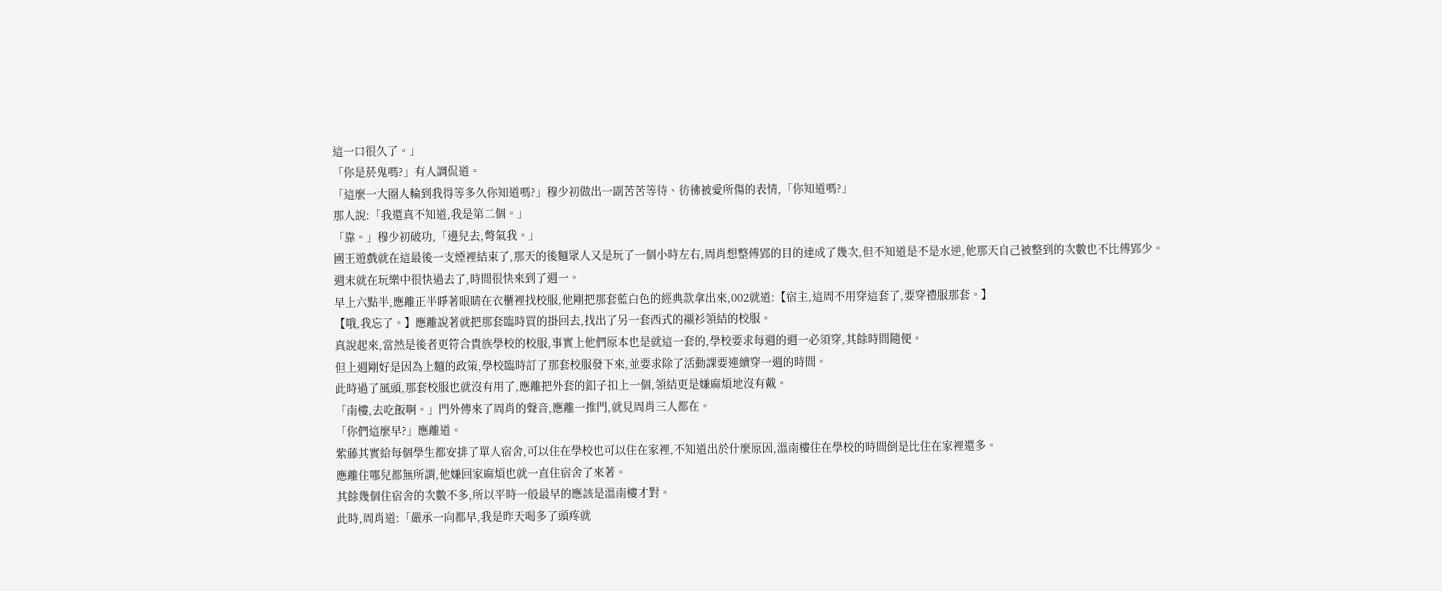這一口很久了。」
「你是菸鬼嗎?」有人調侃道。
「這麼一大圈人輪到我得等多久你知道嗎?」穆少初做出一副苦苦等待、彷彿被愛所傷的表情,「你知道嗎?」
那人說:「我還真不知道,我是第二個。」
「靠。」穆少初破功,「邊兒去,彆氣我。」
國王遊戲就在這最後一支煙裡結束了,那天的後麵眾人又是玩了一個小時左右,周肖想整傅郢的目的達成了幾次,但不知道是不是水逆,他那天自己被整到的次數也不比傅郢少。
週末就在玩樂中很快過去了,時間很快來到了週一。
早上六點半,應離正半睜著眼睛在衣櫃裡找校服,他剛把那套藍白色的經典款拿出來,002就道:【宿主,這周不用穿這套了,要穿禮服那套。】
【哦,我忘了。】應離說著就把那套臨時買的掛回去,找出了另一套西式的襯衫領結的校服。
真說起來,當然是後者更符合貴族學校的校服,事實上他們原本也是就這一套的,學校要求每週的週一必須穿,其餘時間隨便。
但上週剛好是因為上麵的政策,學校臨時訂了那套校服發下來,並要求除了活動課要連續穿一週的時間。
此時過了風頭,那套校服也就沒有用了,應離把外套的釦子扣上一個,領結更是嫌麻煩地沒有戴。
「南樓,去吃飯啊。」門外傳來了周肖的聲音,應離一推門,就見周肖三人都在。
「你們這麼早?」應離道。
紫藤其實給每個學生都安排了單人宿舍,可以住在學校也可以住在家裡,不知道出於什麼原因,溫南樓住在學校的時間倒是比住在家裡還多。
應離住哪兒都無所謂,他嫌回家麻煩也就一直住宿舍了來著。
其餘幾個住宿舍的次數不多,所以平時一般最早的應該是溫南樓才對。
此時,周肖道:「嚴承一向都早,我是昨天喝多了頭疼就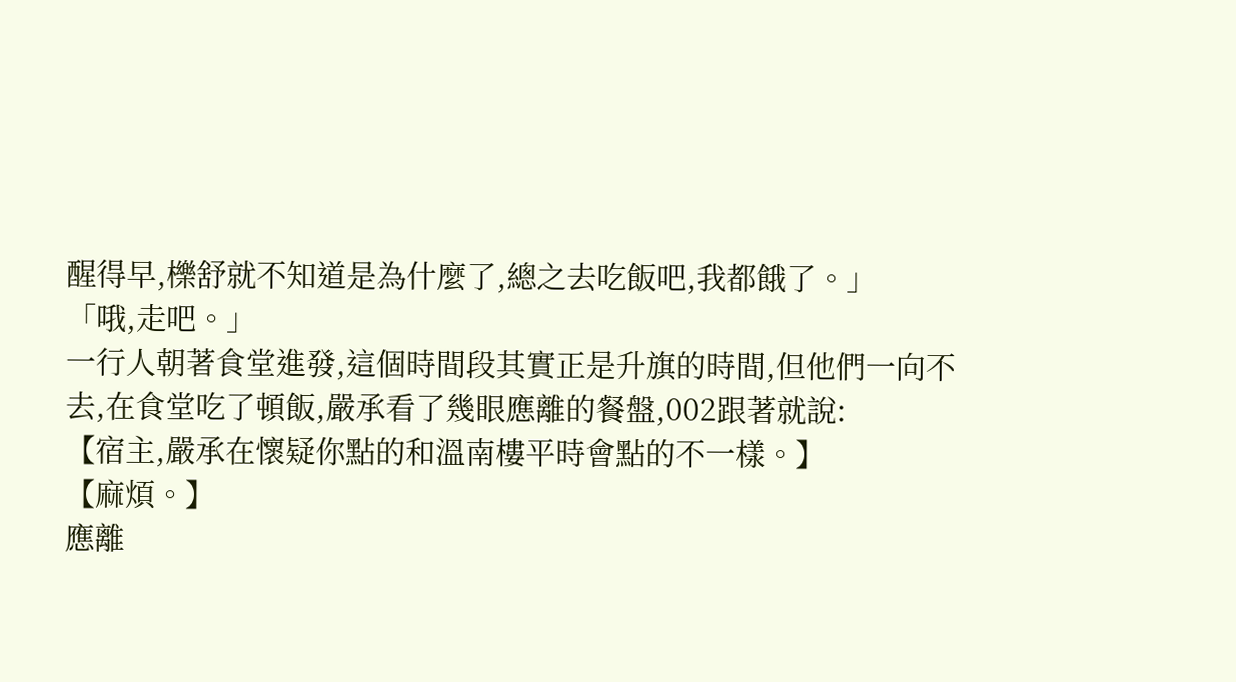醒得早,櫟舒就不知道是為什麼了,總之去吃飯吧,我都餓了。」
「哦,走吧。」
一行人朝著食堂進發,這個時間段其實正是升旗的時間,但他們一向不去,在食堂吃了頓飯,嚴承看了幾眼應離的餐盤,002跟著就說:
【宿主,嚴承在懷疑你點的和溫南樓平時會點的不一樣。】
【麻煩。】
應離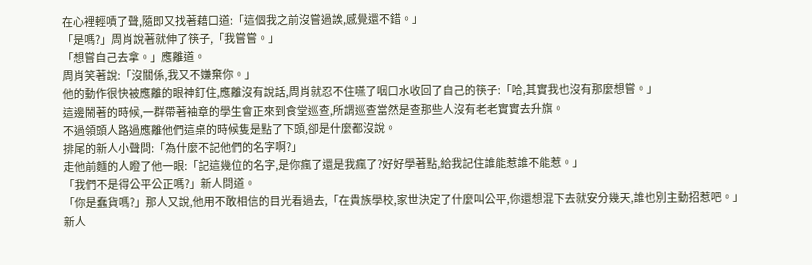在心裡輕嘖了聲,隨即又找著藉口道:「這個我之前沒嘗過誒,感覺還不錯。」
「是嗎?」周肖說著就伸了筷子,「我嘗嘗。」
「想嘗自己去拿。」應離道。
周肖笑著說:「沒關係,我又不嫌棄你。」
他的動作很快被應離的眼神釘住,應離沒有說話,周肖就忍不住嚥了咽口水收回了自己的筷子:「哈,其實我也沒有那麼想嘗。」
這邊鬧著的時候,一群帶著袖章的學生會正來到食堂巡查,所謂巡查當然是查那些人沒有老老實實去升旗。
不過領頭人路過應離他們這桌的時候隻是點了下頭,卻是什麼都沒說。
排尾的新人小聲問:「為什麼不記他們的名字啊?」
走他前麵的人瞪了他一眼:「記這幾位的名字,是你瘋了還是我瘋了?好好學著點,給我記住誰能惹誰不能惹。」
「我們不是得公平公正嗎?」新人問道。
「你是蠢貨嗎?」那人又說,他用不敢相信的目光看過去,「在貴族學校,家世決定了什麼叫公平,你還想混下去就安分幾天,誰也別主動招惹吧。」
新人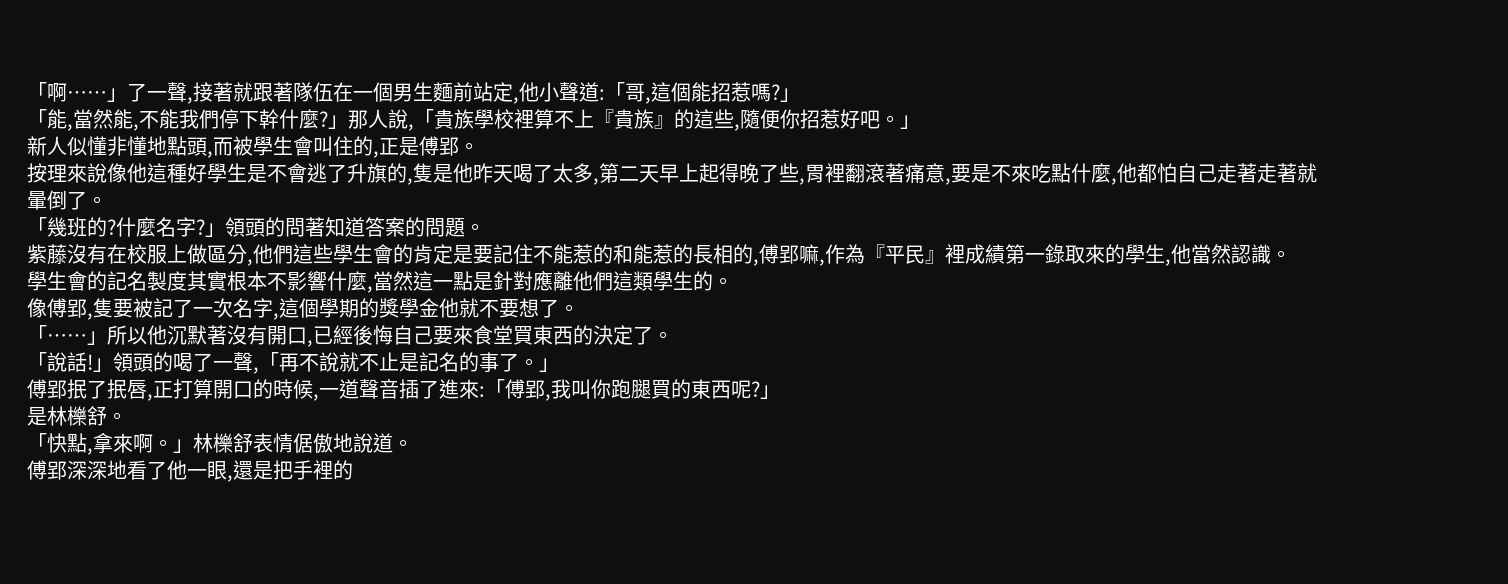「啊……」了一聲,接著就跟著隊伍在一個男生麵前站定,他小聲道:「哥,這個能招惹嗎?」
「能,當然能,不能我們停下幹什麼?」那人說,「貴族學校裡算不上『貴族』的這些,隨便你招惹好吧。」
新人似懂非懂地點頭,而被學生會叫住的,正是傅郢。
按理來說像他這種好學生是不會逃了升旗的,隻是他昨天喝了太多,第二天早上起得晚了些,胃裡翻滾著痛意,要是不來吃點什麼,他都怕自己走著走著就暈倒了。
「幾班的?什麼名字?」領頭的問著知道答案的問題。
紫藤沒有在校服上做區分,他們這些學生會的肯定是要記住不能惹的和能惹的長相的,傅郢嘛,作為『平民』裡成績第一錄取來的學生,他當然認識。
學生會的記名製度其實根本不影響什麼,當然這一點是針對應離他們這類學生的。
像傅郢,隻要被記了一次名字,這個學期的獎學金他就不要想了。
「……」所以他沉默著沒有開口,已經後悔自己要來食堂買東西的決定了。
「說話!」領頭的喝了一聲,「再不說就不止是記名的事了。」
傅郢抿了抿唇,正打算開口的時候,一道聲音插了進來:「傅郢,我叫你跑腿買的東西呢?」
是林櫟舒。
「快點,拿來啊。」林櫟舒表情倨傲地說道。
傅郢深深地看了他一眼,還是把手裡的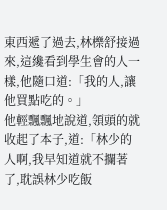東西遞了過去,林櫟舒接過來,這纔看到學生會的人一樣,他隨口道:「我的人,讓他買點吃的。」
他輕飄飄地說道,領頭的就收起了本子,道:「林少的人啊,我早知道就不攔著了,耽誤林少吃飯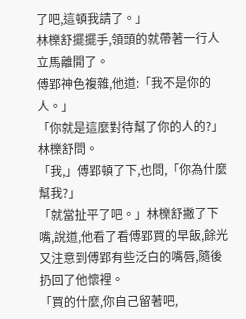了吧,這頓我請了。」
林櫟舒擺擺手,領頭的就帶著一行人立馬離開了。
傅郢神色複雜,他道:「我不是你的人。」
「你就是這麼對待幫了你的人的?」林櫟舒問。
「我,」傅郢頓了下,也問,「你為什麼幫我?」
「就當扯平了吧。」林櫟舒撇了下嘴,說道,他看了看傅郢買的早飯,餘光又注意到傅郢有些泛白的嘴唇,隨後扔回了他懷裡。
「買的什麼,你自己留著吧,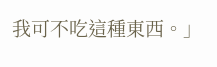我可不吃這種東西。」